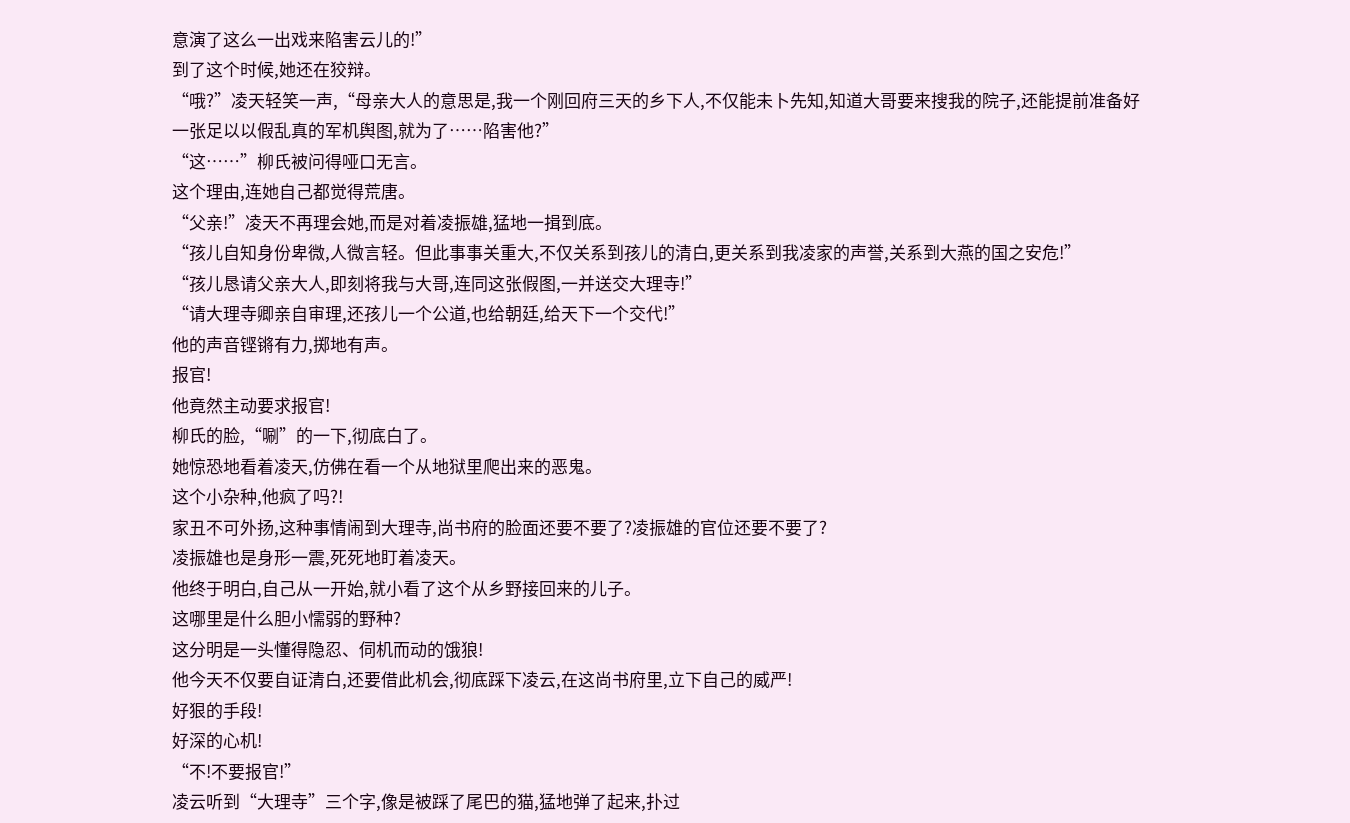意演了这么一出戏来陷害云儿的!”
到了这个时候,她还在狡辩。
“哦?”凌天轻笑一声,“母亲大人的意思是,我一个刚回府三天的乡下人,不仅能未卜先知,知道大哥要来搜我的院子,还能提前准备好一张足以以假乱真的军机舆图,就为了……陷害他?”
“这……”柳氏被问得哑口无言。
这个理由,连她自己都觉得荒唐。
“父亲!”凌天不再理会她,而是对着凌振雄,猛地一揖到底。
“孩儿自知身份卑微,人微言轻。但此事事关重大,不仅关系到孩儿的清白,更关系到我凌家的声誉,关系到大燕的国之安危!”
“孩儿恳请父亲大人,即刻将我与大哥,连同这张假图,一并送交大理寺!”
“请大理寺卿亲自审理,还孩儿一个公道,也给朝廷,给天下一个交代!”
他的声音铿锵有力,掷地有声。
报官!
他竟然主动要求报官!
柳氏的脸,“唰”的一下,彻底白了。
她惊恐地看着凌天,仿佛在看一个从地狱里爬出来的恶鬼。
这个小杂种,他疯了吗?!
家丑不可外扬,这种事情闹到大理寺,尚书府的脸面还要不要了?凌振雄的官位还要不要了?
凌振雄也是身形一震,死死地盯着凌天。
他终于明白,自己从一开始,就小看了这个从乡野接回来的儿子。
这哪里是什么胆小懦弱的野种?
这分明是一头懂得隐忍、伺机而动的饿狼!
他今天不仅要自证清白,还要借此机会,彻底踩下凌云,在这尚书府里,立下自己的威严!
好狠的手段!
好深的心机!
“不!不要报官!”
凌云听到“大理寺”三个字,像是被踩了尾巴的猫,猛地弹了起来,扑过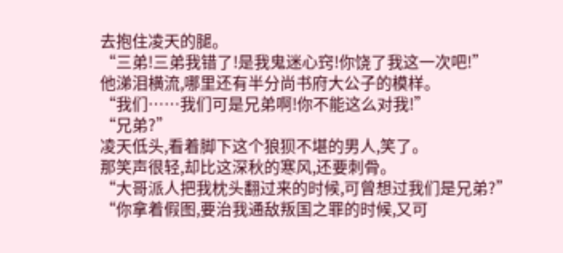去抱住凌天的腿。
“三弟!三弟我错了!是我鬼迷心窍!你饶了我这一次吧!”
他涕泪横流,哪里还有半分尚书府大公子的模样。
“我们……我们可是兄弟啊!你不能这么对我!”
“兄弟?”
凌天低头,看着脚下这个狼狈不堪的男人,笑了。
那笑声很轻,却比这深秋的寒风,还要刺骨。
“大哥派人把我枕头翻过来的时候,可曾想过我们是兄弟?”
“你拿着假图,要治我通敌叛国之罪的时候,又可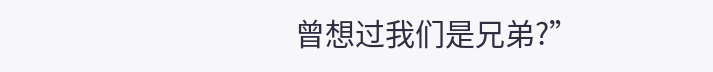曾想过我们是兄弟?”